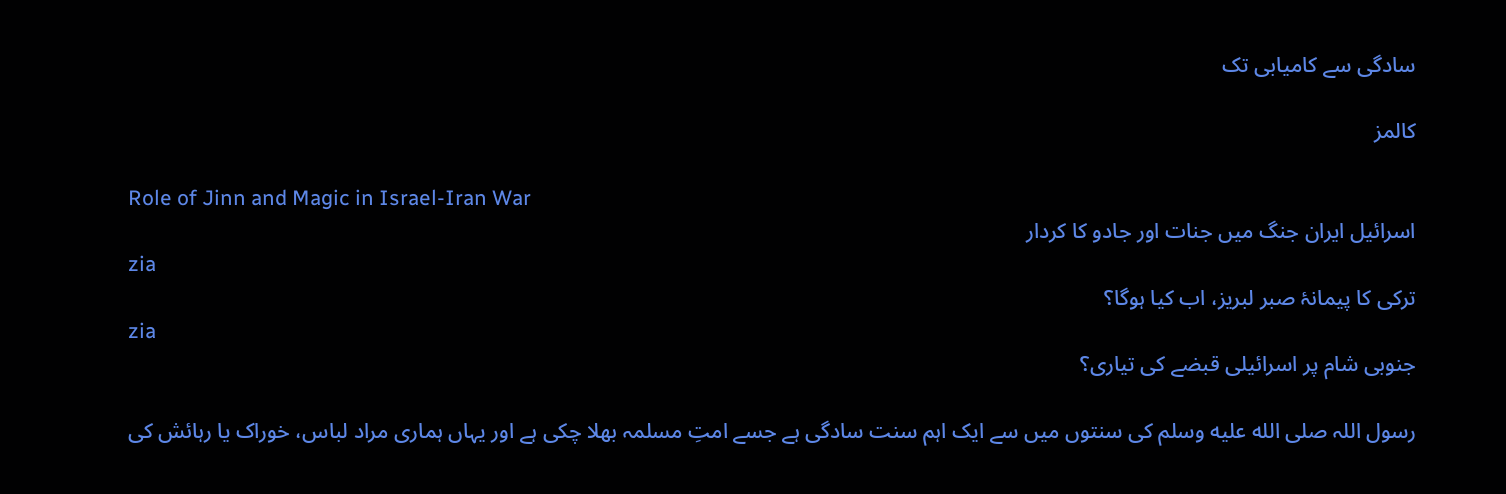سادگی سے کامیابی تک

کالمز

Role of Jinn and Magic in Israel-Iran War
اسرائیل ایران جنگ میں جنات اور جادو کا کردار
zia
ترکی کا پیمانۂ صبر لبریز، اب کیا ہوگا؟
zia
جنوبی شام پر اسرائیلی قبضے کی تیاری؟

رسول اللہ صلى الله عليه وسلم کی سنتوں میں سے ایک اہم سنت سادگی ہے جسے امتِ مسلمہ بھلا چکی ہے اور یہاں ہماری مراد لباس، خوراک یا رہائش کی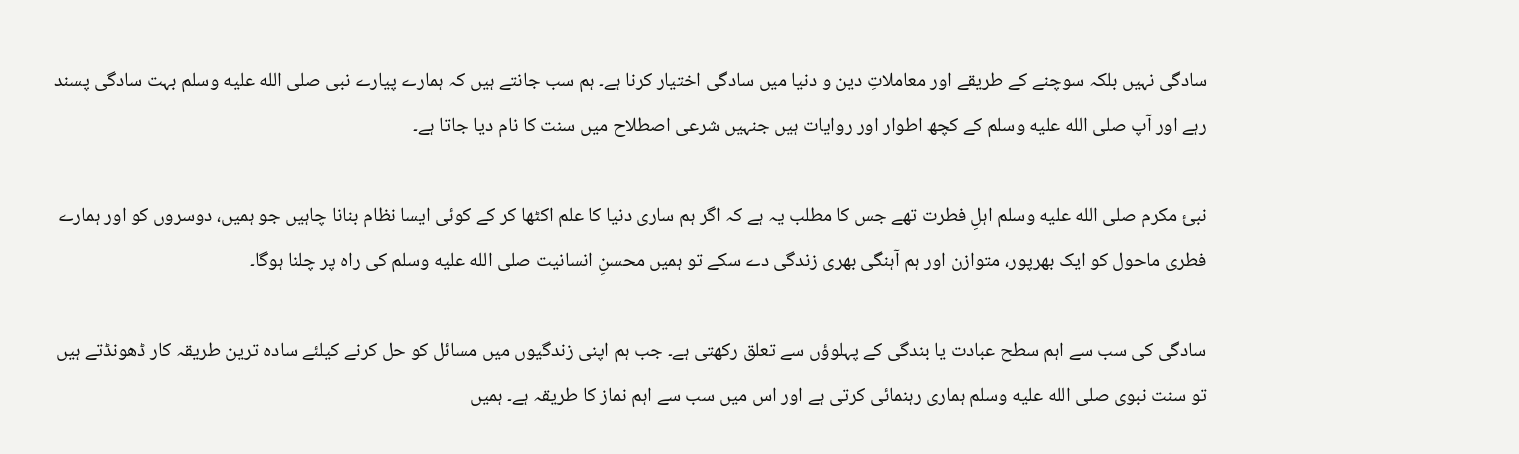سادگی نہیں بلکہ سوچنے کے طریقے اور معاملاتِ دین و دنیا میں سادگی اختیار کرنا ہے۔ ہم سب جانتے ہیں کہ ہمارے پیارے نبی صلى الله عليه وسلم بہت سادگی پسند رہے اور آپ صلى الله عليه وسلم کے کچھ اطوار اور روایات ہیں جنہیں شرعی اصطلاح میں سنت کا نام دیا جاتا ہے۔

نبئ مکرم صلى الله عليه وسلم اہلِ فطرت تھے جس کا مطلب یہ ہے کہ اگر ہم ساری دنیا کا علم اکٹھا کر کے کوئی ایسا نظام بنانا چاہیں جو ہمیں، دوسروں کو اور ہمارے فطری ماحول کو ایک بھرپور، متوازن اور ہم آہنگی بھری زندگی دے سکے تو ہمیں محسنِ انسانیت صلى الله عليه وسلم کی راہ پر چلنا ہوگا۔

سادگی کی سب سے اہم سطح عبادت یا بندگی کے پہلوؤں سے تعلق رکھتی ہے۔ جب ہم اپنی زندگیوں میں مسائل کو حل کرنے کیلئے سادہ ترین طریقہ کار ڈھونڈتے ہیں تو سنت نبوی صلى الله عليه وسلم ہماری رہنمائی کرتی ہے اور اس میں سب سے اہم نماز کا طریقہ ہے۔ ہمیں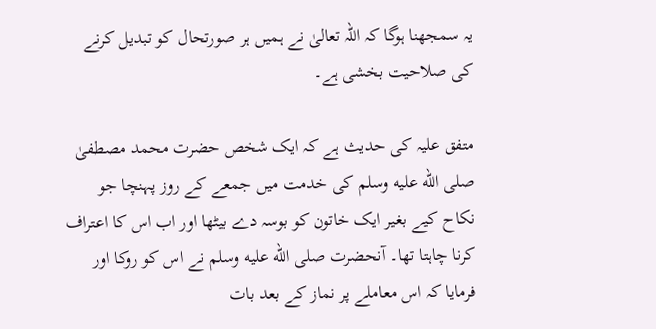یہ سمجھنا ہوگا کہ اللہ تعالیٰ نے ہمیں ہر صورتحال کو تبدیل کرنے کی صلاحیت بخشی ہے۔

متفق علیہ کی حدیث ہے کہ ایک شخص حضرت محمد مصطفیٰ صلى الله عليه وسلم کی خدمت میں جمعے کے روز پہنچا جو نکاح کیے بغیر ایک خاتون کو بوسہ دے بیٹھا اور اب اس کا اعتراف کرنا چاہتا تھا۔ آنحضرت صلى الله عليه وسلم نے اس کو روکا اور فرمایا کہ اس معاملے پر نماز کے بعد بات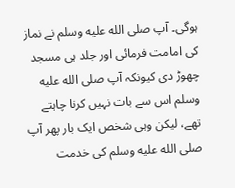ہوگی۔ آپ صلى الله عليه وسلم نے نماز کی امامت فرمائی اور جلد ہی مسجد چھوڑ دی کیونکہ آپ صلى الله عليه وسلم اس سے بات نہیں کرنا چاہتے تھے، لیکن وہی شخص ایک بار پھر آپ صلى الله عليه وسلم کی خدمت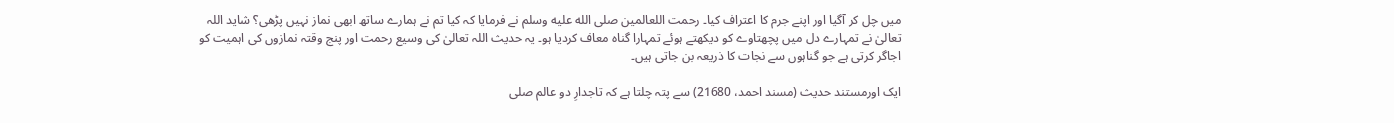میں چل کر آگیا اور اپنے جرم کا اعتراف کیا۔ رحمت اللعالمین صلى الله عليه وسلم نے فرمایا کہ کیا تم نے ہمارے ساتھ ابھی نماز نہیں پڑھی؟ شاید اللہ تعالیٰ نے تمہارے دل میں پچھتاوے کو دیکھتے ہوئے تمہارا گناہ معاف کردیا ہو۔ یہ حدیث اللہ تعالیٰ کی وسیع رحمت اور پنج وقتہ نمازوں کی اہمیت کو اجاگر کرتی ہے جو گناہوں سے نجات کا ذریعہ بن جاتی ہیں۔

ایک اورمستند حدیث (مسند احمد، 21680) سے پتہ چلتا ہے کہ تاجدارِ دو عالم صلى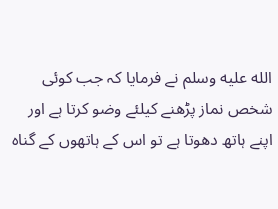الله عليه وسلم نے فرمایا کہ جب کوئی شخص نماز پڑھنے کیلئے وضو کرتا ہے اور اپنے ہاتھ دھوتا ہے تو اس کے ہاتھوں کے گناہ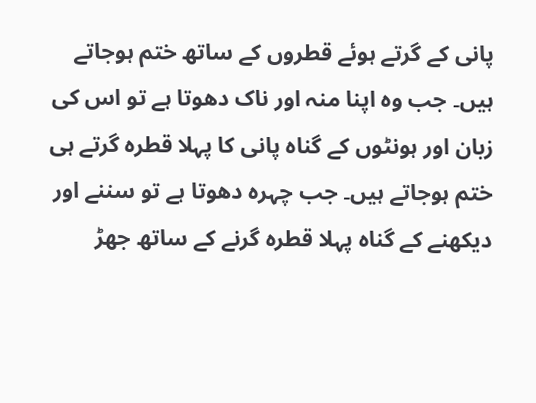پانی کے گرتے ہوئے قطروں کے ساتھ ختم ہوجاتے ہیں۔ جب وہ اپنا منہ اور ناک دھوتا ہے تو اس کی زبان اور ہونٹوں کے گناہ پانی کا پہلا قطرہ گرتے ہی ختم ہوجاتے ہیں۔ جب چہرہ دھوتا ہے تو سننے اور دیکھنے کے گناہ پہلا قطرہ گرنے کے ساتھ جھڑ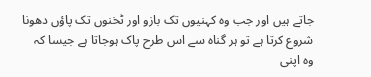جاتے ہیں اور جب وہ کہنیوں تک بازو اور ٹخنوں تک پاؤں دھونا شروع کرتا ہے تو ہر گناہ سے اس طرح پاک ہوجاتا ہے جیسا کہ وہ اپنی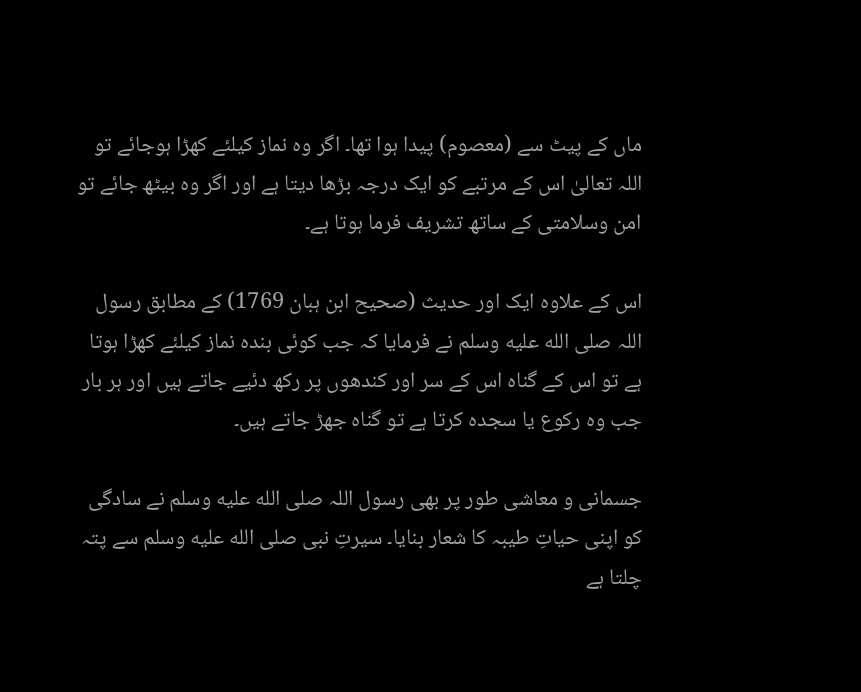ماں کے پیٹ سے (معصوم) پیدا ہوا تھا۔ اگر وہ نماز کیلئے کھڑا ہوجائے تو اللہ تعالیٰ اس کے مرتبے کو ایک درجہ بڑھا دیتا ہے اور اگر وہ بیٹھ جائے تو امن وسلامتی کے ساتھ تشریف فرما ہوتا ہے۔

اس کے علاوہ ایک اور حدیث (صحیح ابن ہبان 1769) کے مطابق رسول اللہ صلى الله عليه وسلم نے فرمایا کہ جب کوئی بندہ نماز کیلئے کھڑا ہوتا ہے تو اس کے گناہ اس کے سر اور کندھوں پر رکھ دئیے جاتے ہیں اور ہر بار جب وہ رکوع یا سجدہ کرتا ہے تو گناہ جھڑ جاتے ہیں۔

جسمانی و معاشی طور پر بھی رسول اللہ صلى الله عليه وسلم نے سادگی کو اپنی حیاتِ طیبہ کا شعار بنایا۔ سیرتِ نبی صلى الله عليه وسلم سے پتہ چلتا ہے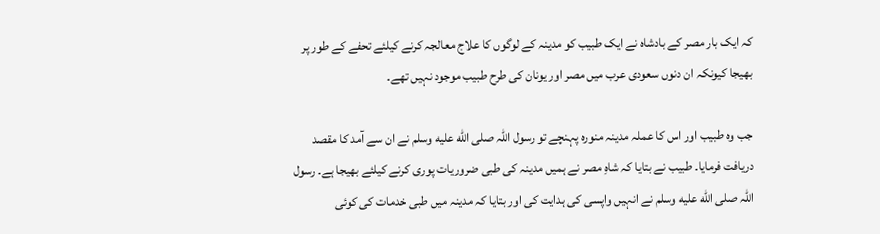کہ ایک بار مصر کے بادشاہ نے ایک طبیب کو مدینہ کے لوگوں کا علاج معالجہ کرنے کیلئے تحفے کے طور پر بھیجا کیونکہ ان دنوں سعودی عرب میں مصر اور یونان کی طرح طبیب موجود نہیں تھے۔

جب وہ طبیب اور اس کا عملہ مدینہ منورہ پہنچے تو رسول اللہ صلى الله عليه وسلم نے ان سے آمد کا مقصد دریافت فرمایا۔ طبیب نے بتایا کہ شاہِ مصر نے ہمیں مدینہ کی طبی ضروریات پوری کرنے کیلئے بھیجا ہے۔ رسول اللہ صلى الله عليه وسلم نے انہیں واپسی کی ہدایت کی اور بتایا کہ مدینہ میں طبی خدمات کی کوئی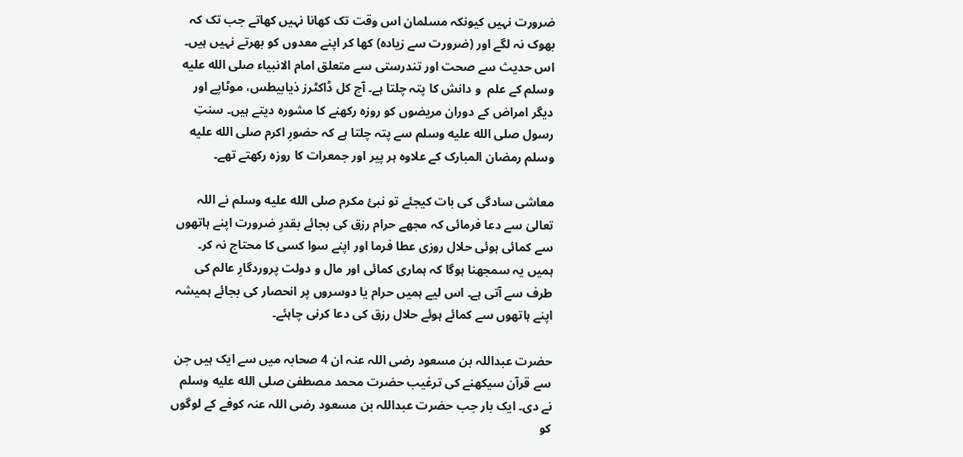ضرورت نہیں کیونکہ مسلمان اس وقت تک کھانا نہیں کھاتے جب تک کہ بھوک نہ لگے اور (ضرورت سے زیادہ) کھا کر اپنے معدوں کو بھرتے نہیں ہیں۔ اس حدیث سے صحت اور تندرستی سے متعلق امام الانبیاء صلى الله عليه وسلم کے علم  و دانش کا پتہ چلتا ہے۔ آج کل ڈاکٹرز ذیابیطس، موٹاپے اور دیگر امراض کے دوران مریضوں کو روزہ رکھنے کا مشورہ دیتے ہیں۔ سنتِ رسول صلى الله عليه وسلم سے پتہ چلتا ہے کہ حضورِ اکرم صلى الله عليه وسلم رمضان المبارک کے علاوہ ہر پیر اور جمعرات کا روزہ رکھتے تھے۔

معاشی سادگی کی بات کیجئے تو نبئ مکرم صلى الله عليه وسلم نے اللہ تعالیٰ سے دعا فرمائی کہ مجھے حرام رزق کی بجائے بقدرِ ضرورت اپنے ہاتھوں سے کمائی ہوئی حلال روزی عطا فرما اور اپنے سوا کسی کا محتاج نہ کر۔ ہمیں یہ سمجھنا ہوگا کہ ہماری کمائی اور مال و دولت پروردگارِ عالم کی طرف سے آتی ہے۔ اس لیے ہمیں حرام یا دوسروں پر انحصار کی بجائے ہمیشہ اپنے ہاتھوں سے کمائے ہوئے حلال رزق کی دعا کرنی چاہئے۔

حضرت عبداللہ بن مسعود رضی اللہ عنہ ان 4 صحابہ میں سے ایک ہیں جن سے قرآن سیکھنے کی ترغیب حضرت محمد مصطفیٰ صلى الله عليه وسلم نے دی۔ ایک بار جب حضرت عبداللہ بن مسعود رضی اللہ عنہ کوفے کے لوگوں کو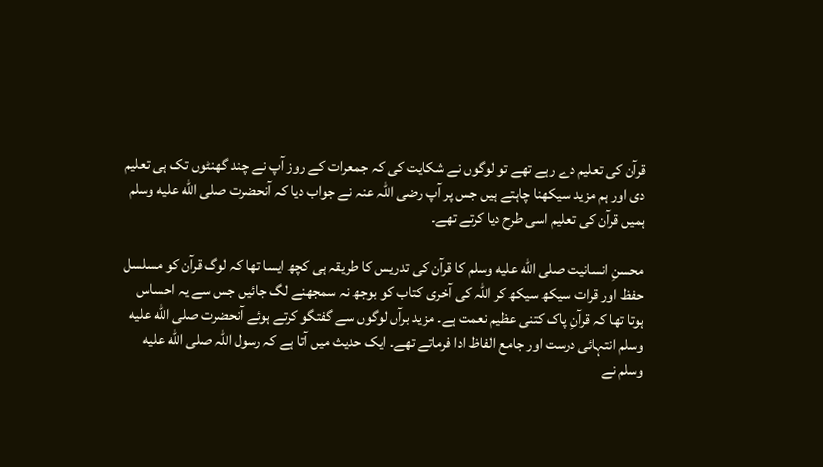قرآن کی تعلیم دے رہے تھے تو لوگوں نے شکایت کی کہ جمعرات کے روز آپ نے چند گھنٹوں تک ہی تعلیم دی اور ہم مزید سیکھنا چاہتے ہیں جس پر آپ رضی اللہ عنہ نے جواب دیا کہ آنحضرت صلى الله عليه وسلم ہمیں قرآن کی تعلیم اسی طرح دیا کرتے تھے۔

محسنِ انسانیت صلى الله عليه وسلم کا قرآن کی تدریس کا طریقہ ہی کچھ ایسا تھا کہ لوگ قرآن کو مسلسل حفظ اور قرات سیکھ سیکھ کر اللہ کی آخری کتاب کو بوجھ نہ سمجھنے لگ جائیں جس سے یہ احساس ہوتا تھا کہ قرآنِ پاک کتنی عظیم نعمت ہے۔ مزید برآں لوگوں سے گفتگو کرتے ہوئے آنحضرت صلى الله عليه وسلم انتہائی درست اور جامع الفاظ ادا فرماتے تھے۔ ایک حدیث میں آتا ہے کہ رسول اللہ صلى الله عليه وسلم نے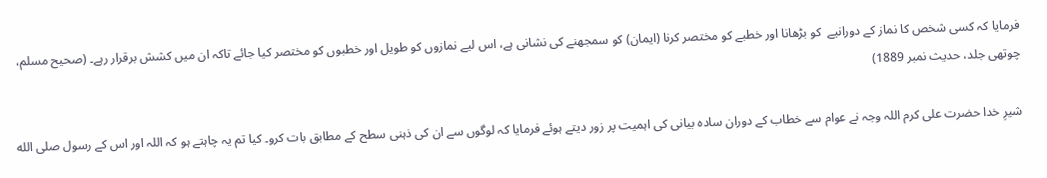فرمایا کہ کسی شخص کا نماز کے دورانیے  کو بڑھانا اور خطبے کو مختصر کرنا (ایمان) کو سمجھنے کی نشانی ہے، اس لیے نمازوں کو طویل اور خطبوں کو مختصر کیا جائے تاکہ ان میں کشش برقرار رہے۔ (صحیح مسلم، چوتھی جلد، حدیث نمبر 1889)

شیرِ خدا حضرت علی کرم اللہ وجہ نے عوام سے خطاب کے دوران سادہ بیانی کی اہمیت پر زور دیتے ہوئے فرمایا کہ لوگوں سے ان کی ذہنی سطح کے مطابق بات کرو۔ کیا تم یہ چاہتے ہو کہ اللہ اور اس کے رسول صلى الله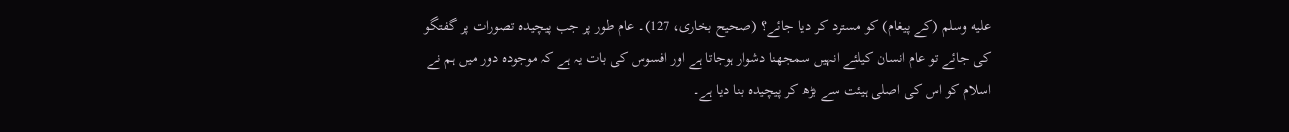عليه وسلم (کے پیغام) کو مسترد کر دیا جائے؟ (صحیح بخاری، 127)۔ عام طور پر جب پیچیدہ تصورات پر گفتگو کی جائے تو عام انسان کیلئے انہیں سمجھنا دشوار ہوجاتا ہے اور افسوس کی بات یہ ہے کہ موجودہ دور میں ہم نے اسلام کو اس کی اصلی ہیئت سے بڑھ کر پیچیدہ بنا دیا ہے۔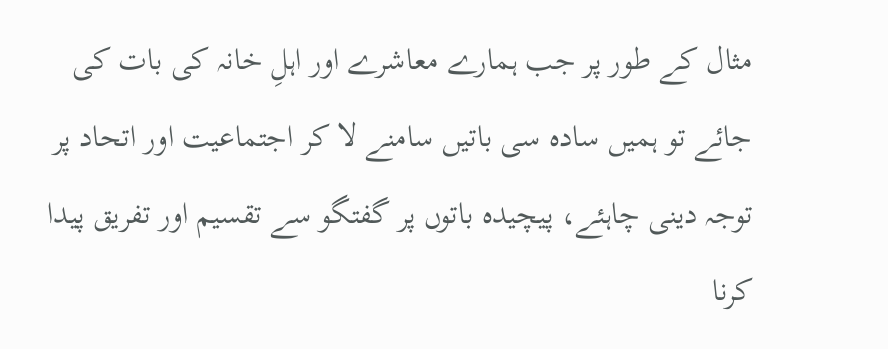مثال کے طور پر جب ہمارے معاشرے اور اہلِ خانہ کی بات کی جائے تو ہمیں سادہ سی باتیں سامنے لا کر اجتماعیت اور اتحاد پر توجہ دینی چاہئے، پیچیدہ باتوں پر گفتگو سے تقسیم اور تفریق پیدا کرنا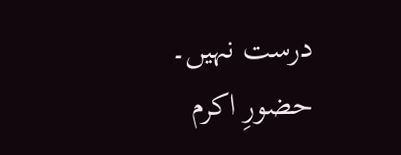درست نہیں۔ حضورِ اکرم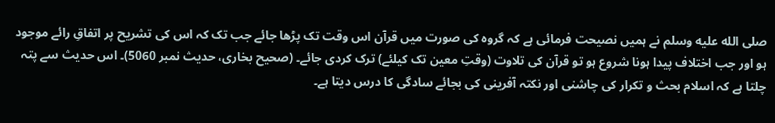صلى الله عليه وسلم نے ہمیں نصیحت فرمائی ہے کہ گروہ کی صورت میں قرآن اس وقت تک پڑھا جائے جب تک کہ اس کی تشریح پر اتفاقِ رائے موجود ہو اور جب اختلاف پیدا ہونا شروع ہو تو قرآن کی تلاوت (وقتِ معین تک کیلئے) ترک کردی جائے۔ (صحیح بخاری، حدیث نمبر 5060)۔ اس حدیث سے پتہ چلتا ہے کہ اسلام بحث و تکرار کی چاشنی اور نکتہ آفرینی کی بجائے سادگی کا درس دیتا ہے۔